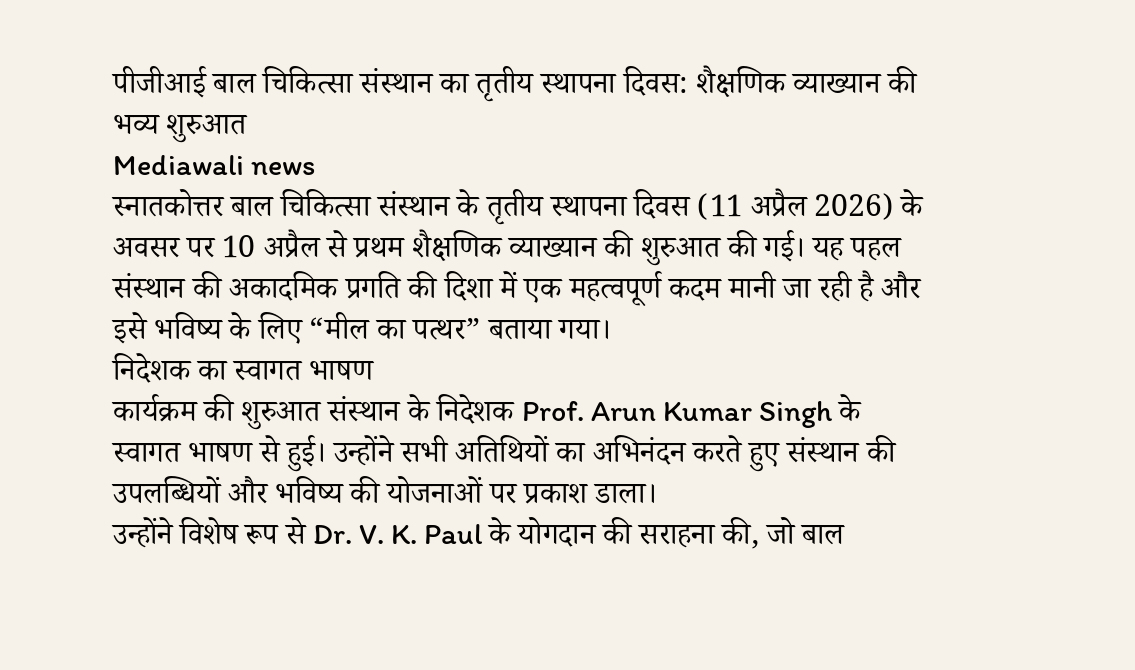पीजीआई बाल चिकित्सा संस्थान का तृतीय स्थापना दिवस: शैक्षणिक व्याख्यान की भव्य शुरुआत
Mediawali news
स्नातकोत्तर बाल चिकित्सा संस्थान के तृतीय स्थापना दिवस (11 अप्रैल 2026) के अवसर पर 10 अप्रैल से प्रथम शैक्षणिक व्याख्यान की शुरुआत की गई। यह पहल संस्थान की अकादमिक प्रगति की दिशा में एक महत्वपूर्ण कदम मानी जा रही है और इसे भविष्य के लिए “मील का पत्थर” बताया गया।
निदेशक का स्वागत भाषण
कार्यक्रम की शुरुआत संस्थान के निदेशक Prof. Arun Kumar Singh के स्वागत भाषण से हुई। उन्होंने सभी अतिथियों का अभिनंदन करते हुए संस्थान की उपलब्धियों और भविष्य की योजनाओं पर प्रकाश डाला।
उन्होंने विशेष रूप से Dr. V. K. Paul के योगदान की सराहना की, जो बाल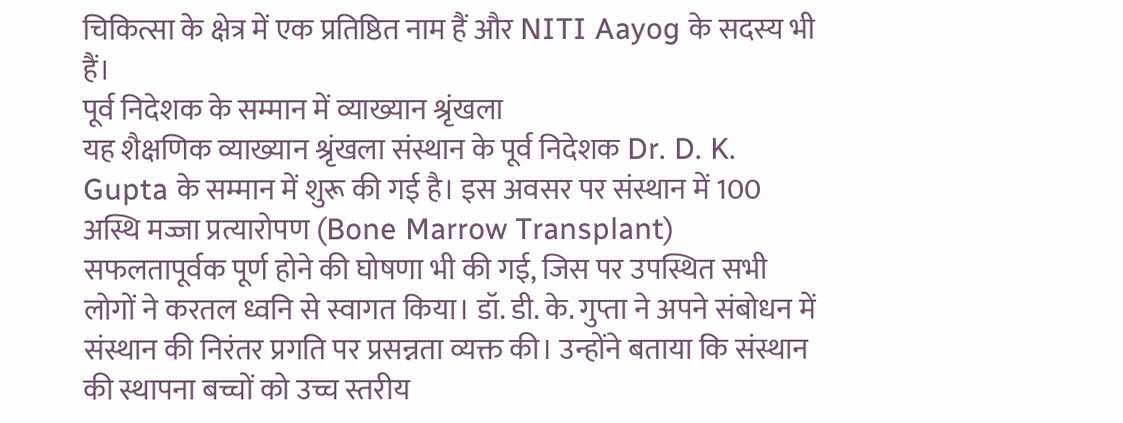चिकित्सा के क्षेत्र में एक प्रतिष्ठित नाम हैं और NITI Aayog के सदस्य भी हैं।
पूर्व निदेशक के सम्मान में व्याख्यान श्रृंखला
यह शैक्षणिक व्याख्यान श्रृंखला संस्थान के पूर्व निदेशक Dr. D. K. Gupta के सम्मान में शुरू की गई है। इस अवसर पर संस्थान में 100 अस्थि मज्जा प्रत्यारोपण (Bone Marrow Transplant) सफलतापूर्वक पूर्ण होने की घोषणा भी की गई, जिस पर उपस्थित सभी लोगों ने करतल ध्वनि से स्वागत किया। डॉ. डी. के. गुप्ता ने अपने संबोधन में संस्थान की निरंतर प्रगति पर प्रसन्नता व्यक्त की। उन्होंने बताया कि संस्थान की स्थापना बच्चों को उच्च स्तरीय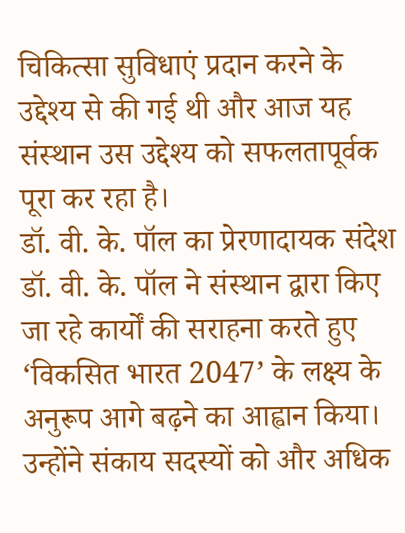चिकित्सा सुविधाएं प्रदान करने के उद्देश्य से की गई थी और आज यह संस्थान उस उद्देश्य को सफलतापूर्वक पूरा कर रहा है।
डॉ. वी. के. पॉल का प्रेरणादायक संदेश
डॉ. वी. के. पॉल ने संस्थान द्वारा किए जा रहे कार्यों की सराहना करते हुए ‘विकसित भारत 2047’ के लक्ष्य के अनुरूप आगे बढ़ने का आह्वान किया। उन्होंने संकाय सदस्यों को और अधिक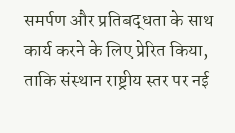समर्पण और प्रतिबद्धता के साथ कार्य करने के लिए प्रेरित किया, ताकि संस्थान राष्ट्रीय स्तर पर नई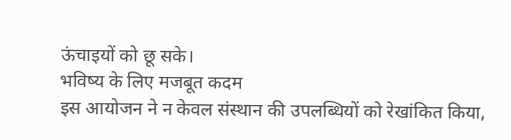ऊंचाइयों को छू सके।
भविष्य के लिए मजबूत कदम
इस आयोजन ने न केवल संस्थान की उपलब्धियों को रेखांकित किया,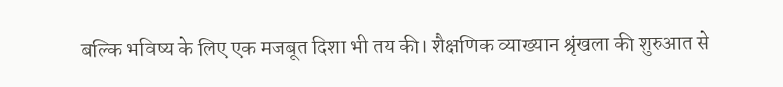बल्कि भविष्य के लिए एक मजबूत दिशा भी तय की। शैक्षणिक व्याख्यान श्रृंखला की शुरुआत से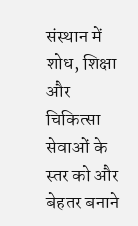संस्थान में शोध, शिक्षा और चिकित्सा सेवाओं के स्तर को और बेहतर बनाने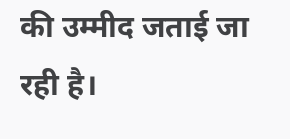की उम्मीद जताई जा रही है।